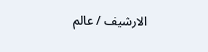الارشيف / عالم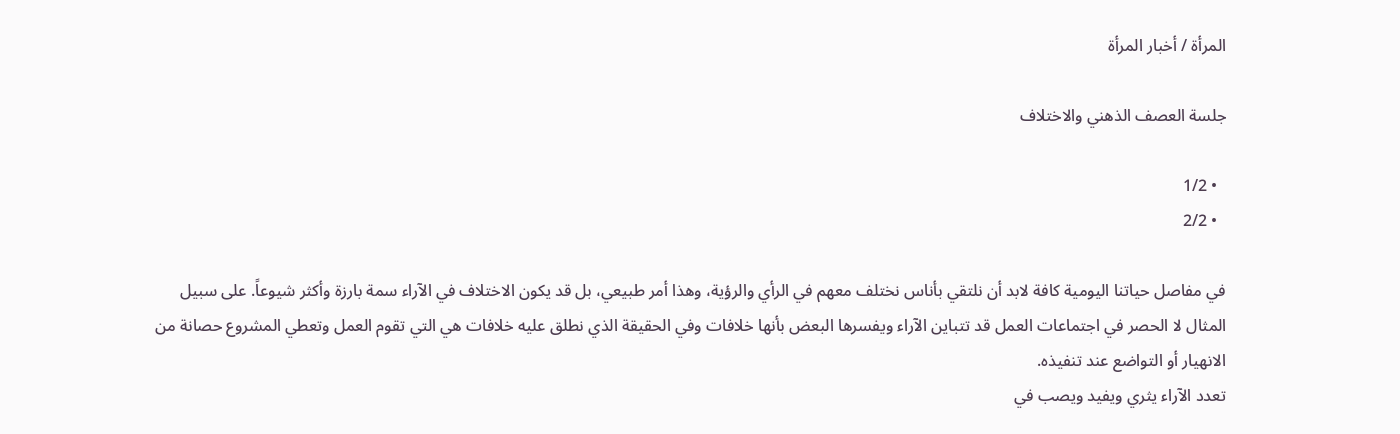المرأة / أخبار المرأة

جلسة العصف الذهني والاختلاف

  • 1/2
  • 2/2

في مفاصل حياتنا اليومية كافة لابد أن نلتقي بأناس نختلف معهم في الرأي والرؤية، وهذا أمر طبيعي، بل قد يكون الاختلاف في الآراء سمة بارزة وأكثر شيوعاً. على سبيل المثال لا الحصر في اجتماعات العمل قد تتباين الآراء ويفسرها البعض بأنها خلافات وفي الحقيقة الذي نطلق عليه خلافات هي التي تقوم العمل وتعطي المشروع حصانة من الانهيار أو التواضع عند تنفيذه.
تعدد الآراء يثري ويفيد ويصب في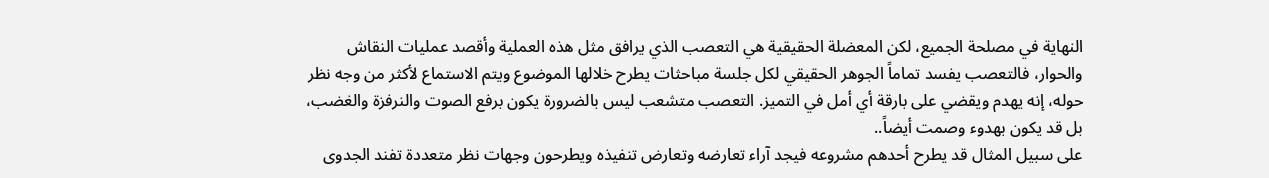النهاية في مصلحة الجميع، لكن المعضلة الحقيقية هي التعصب الذي يرافق مثل هذه العملية وأقصد عمليات النقاش والحوار، فالتعصب يفسد تماماً الجوهر الحقيقي لكل جلسة مباحثات يطرح خلالها الموضوع ويتم الاستماع لأكثر من وجه نظر حوله، إنه يهدم ويقضي على بارقة أي أمل في التميز. التعصب متشعب ليس بالضرورة يكون برفع الصوت والنرفزة والغضب، بل قد يكون بهدوء وصمت أيضاً..
على سبيل المثال قد يطرح أحدهم مشروعه فيجد آراء تعارضه وتعارض تنفيذه ويطرحون وجهات نظر متعددة تفند الجدوى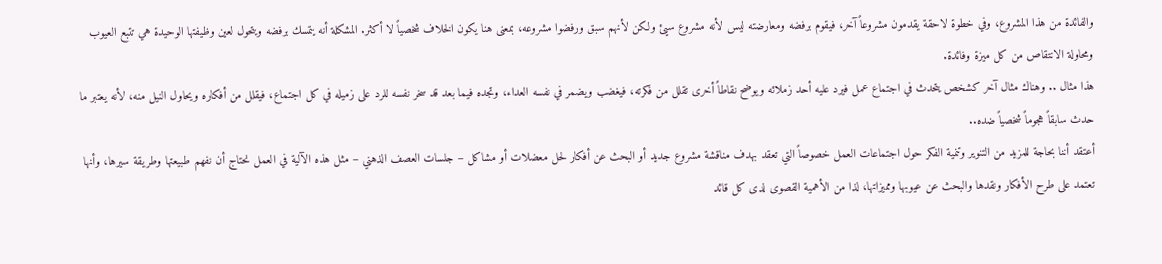والفائدة من هذا المشروع، وفي خطوة لاحقة يقدمون مشروعاً آخر، فيقوم برفضه ومعارضته ليس لأنه مشروع سيئ ولكن لأنهم سبق ورفضوا مشروعه، بمعنى هنا يكون الخلاف شخصياً لا أكثر. المشكلة أنه يتمسك برفضه ويتحول لعين وظيفتها الوحيدة هي تتبع العيوب ومحاولة الانتقاص من كل ميزة وفائدة.
هذا مثال .. وهناك مثال آخر كشخص يتحدث في اجتماع عمل فيرد عليه أحد زملائه ويوضح نقاطاً أخرى تقلل من فكرته، فيغضب ويضمر في نفسه العداء، وتجده فيما بعد قد سخر نفسه للرد على زميله في كل اجتماع، فيقلل من أفكاره ويحاول النيل منه، لأنه يعتبر ما حدث سابقاً هجوماً شخصياً ضده..
أعتقد أننا بحاجة للمزيد من التنوير وتنمية الفكر حول اجتماعات العمل خصوصاً التي تعقد بهدف مناقشة مشروع جديد أو البحث عن أفكار لحل معضلات أو مشاكل – جلسات العصف الذهني – مثل هذه الآلية في العمل نحتاج أن نفهم طبيعتها وطريقة سيرها، وأنها تعتمد على طرح الأفكار ونقدها والبحث عن عيوبها ومميزاتها، لذا من الأهمية القصوى لدى كل قائد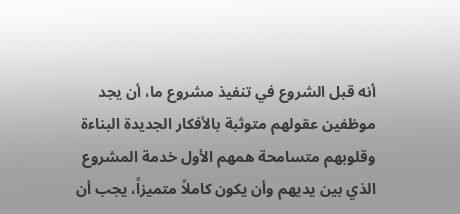أنه قبل الشروع في تنفيذ مشروع ما، أن يجد موظفين عقولهم متوثبة بالأفكار الجديدة البناءة وقلوبهم متسامحة همهم الأول خدمة المشروع الذي بين يديهم وأن يكون كاملاً متميزاً، يجب أن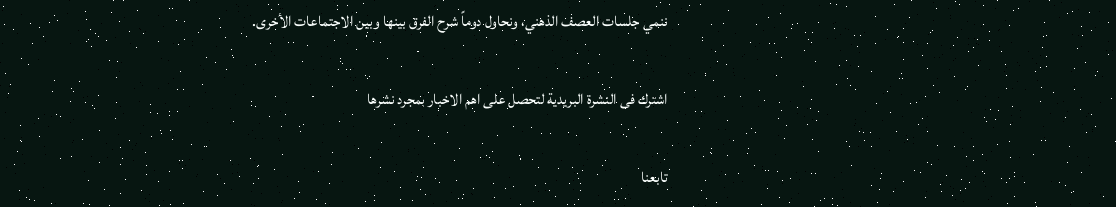ننمي جلسات العصف الذهني، ونحاول دوماً شرح الفرق بينها وبين الاجتماعات الأخرى.

اشترك فى النشرة البريدية لتحصل على اهم الاخبار بمجرد نشرها

تابعنا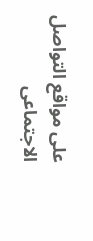على مواقع التواصل الاجتماعى